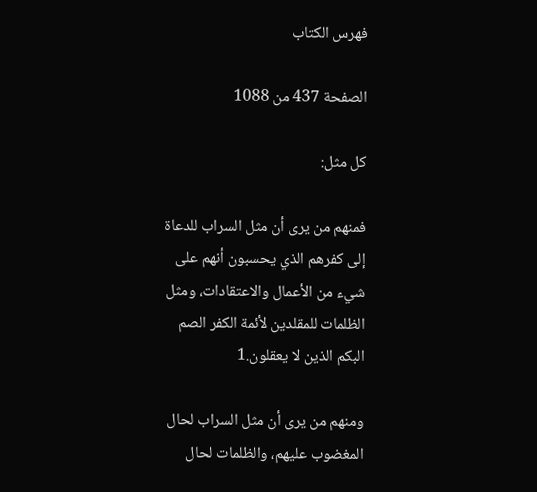فهرس الكتاب

الصفحة 437 من 1088

كل مثل:

فمنهم من يرى أن مثل السراب للدعاة إلى كفرهم الذي يحسبون أنهم على شيء من الأعمال والاعتقادات، ومثل الظلمات للمقلدين لأئمة الكفر الصم البكم الذين لا يعقلون.1

ومنهم من يرى أن مثل السراب لحال المغضوب عليهم، والظلمات لحال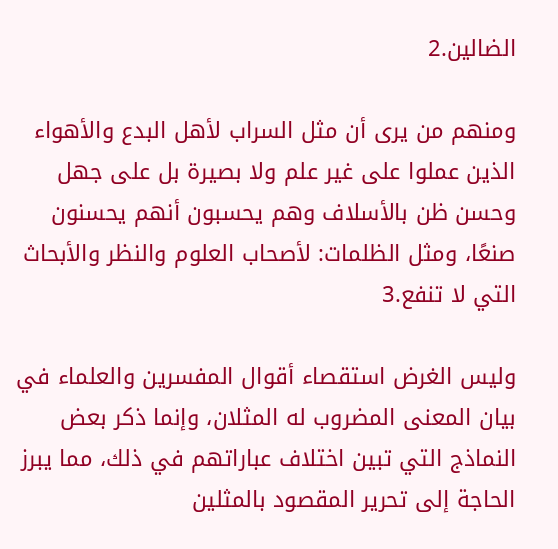الضالين.2

ومنهم من يرى أن مثل السراب لأهل البدع والأهواء الذين عملوا على غير علم ولا بصيرة بل على جهل وحسن ظن بالأسلاف وهم يحسبون أنهم يحسنون صنعًا، ومثل الظلمات: لأصحاب العلوم والنظر والأبحاث التي لا تنفع.3

وليس الغرض استقصاء أقوال المفسرين والعلماء في بيان المعنى المضروب له المثلان، وإنما ذكر بعض النماذج التي تبين اختلاف عباراتهم في ذلك، مما يبرز الحاجة إلى تحرير المقصود بالمثلين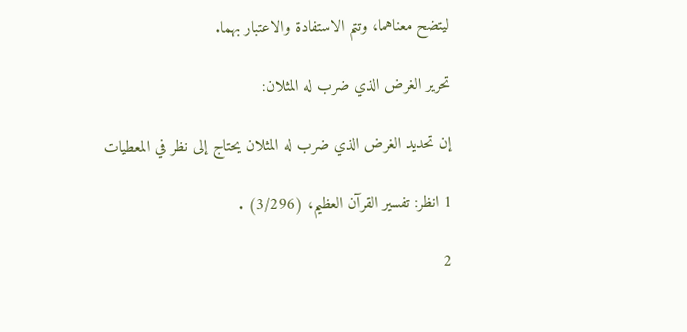ليتضح معناهما، وتتم الاستفادة والاعتبار بهما.

تحرير الغرض الذي ضرب له المثلان:

إن تحديد الغرض الذي ضرب له المثلان يحتاج إلى نظر في المعطيات

1 انظر: تفسير القرآن العظيم، (3/296) .

2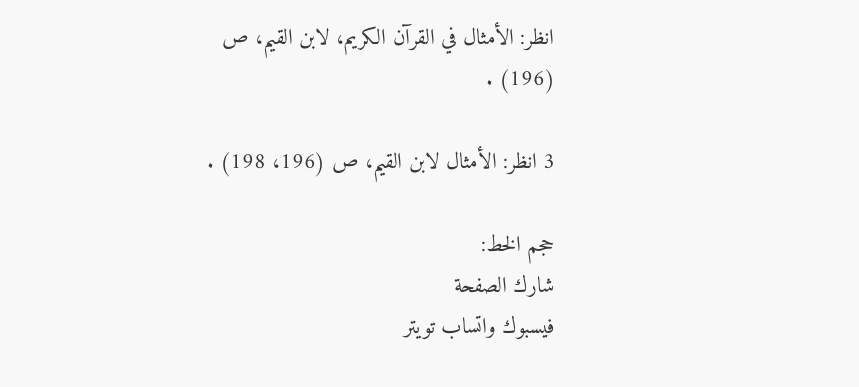انظر: الأمثال في القرآن الكريم، لابن القيم، ص (196) .

3 انظر: الأمثال لابن القيم، ص (196، 198) .

حجم الخط:
شارك الصفحة
فيسبوك واتساب تويتر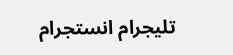تليجرام انستجرام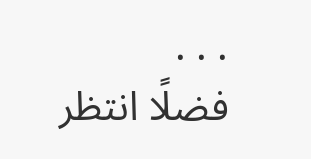. . .
فضلًا انتظر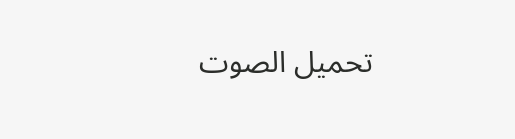تحميل الصوت